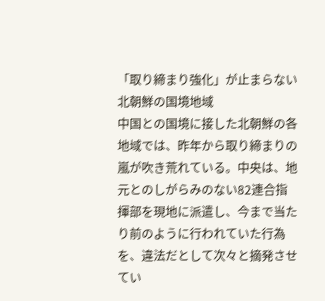「取り締まり強化」が止まらない北朝鮮の国境地域
中国との国境に接した北朝鮮の各地域では、昨年から取り締まりの嵐が吹き荒れている。中央は、地元とのしがらみのない82連合指揮部を現地に派遣し、今まで当たり前のように行われていた行為を、違法だとして次々と摘発させてい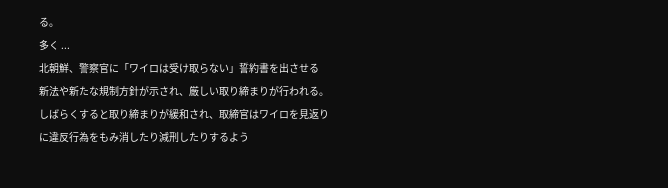る。
多く ...
北朝鮮、警察官に「ワイロは受け取らない」誓約書を出させる
新法や新たな規制方針が示され、厳しい取り締まりが行われる。しばらくすると取り締まりが緩和され、取締官はワイロを見返りに違反行為をもみ消したり減刑したりするよう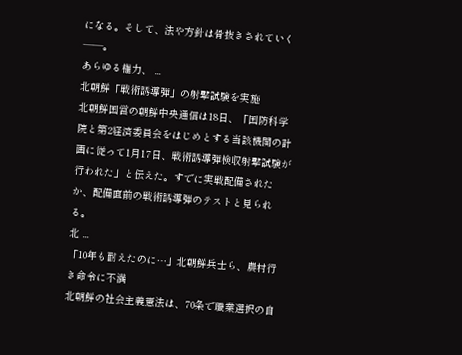になる。そして、法や方針は骨抜きされていく――。
あらゆる権力、 ...
北朝鮮「戦術誘導弾」の射撃試験を実施
北朝鮮国営の朝鮮中央通信は18日、「国防科学院と第2経済委員会をはじめとする当該機関の計画に従って1月17日、戦術誘導弾検収射撃試験が行われた」と伝えた。すでに実戦配備されたか、配備直前の戦術誘導弾のテストと見られる。
北 ...
「10年も耐えたのに…」北朝鮮兵士ら、農村行き命令に不満
北朝鮮の社会主義憲法は、70条で職業選択の自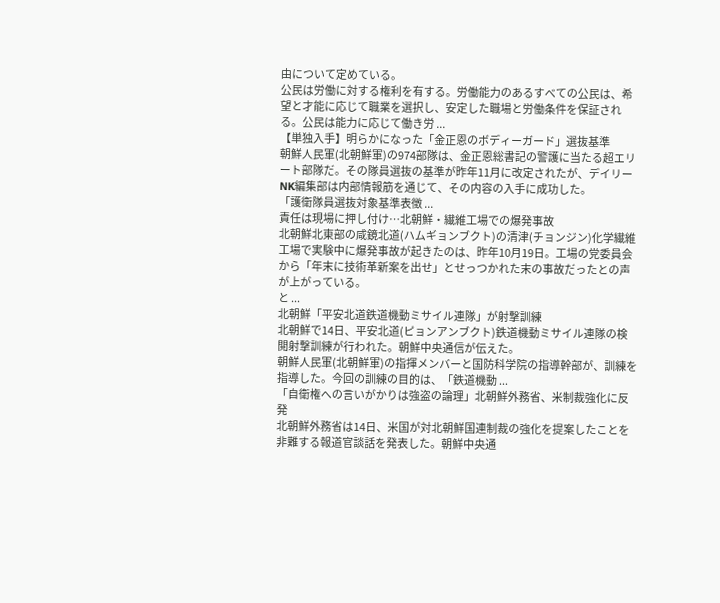由について定めている。
公民は労働に対する権利を有する。労働能力のあるすべての公民は、希望と才能に応じて職業を選択し、安定した職場と労働条件を保証される。公民は能力に応じて働き労 ...
【単独入手】明らかになった「金正恩のボディーガード」選抜基準
朝鮮人民軍(北朝鮮軍)の974部隊は、金正恩総書記の警護に当たる超エリート部隊だ。その隊員選抜の基準が昨年11月に改定されたが、デイリーNK編集部は内部情報筋を通じて、その内容の入手に成功した。
「護衛隊員選抜対象基準表徵 ...
責任は現場に押し付け…北朝鮮・繊維工場での爆発事故
北朝鮮北東部の咸鏡北道(ハムギョンブクト)の清津(チョンジン)化学繊維工場で実験中に爆発事故が起きたのは、昨年10月19日。工場の党委員会から「年末に技術革新案を出せ」とせっつかれた末の事故だったとの声が上がっている。
と ...
北朝鮮「平安北道鉄道機動ミサイル連隊」が射撃訓練
北朝鮮で14日、平安北道(ピョンアンブクト)鉄道機動ミサイル連隊の検閲射撃訓練が行われた。朝鮮中央通信が伝えた。
朝鮮人民軍(北朝鮮軍)の指揮メンバーと国防科学院の指導幹部が、訓練を指導した。今回の訓練の目的は、「鉄道機動 ...
「自衛権への言いがかりは強盗の論理」北朝鮮外務省、米制裁強化に反発
北朝鮮外務省は14日、米国が対北朝鮮国連制裁の強化を提案したことを非難する報道官談話を発表した。朝鮮中央通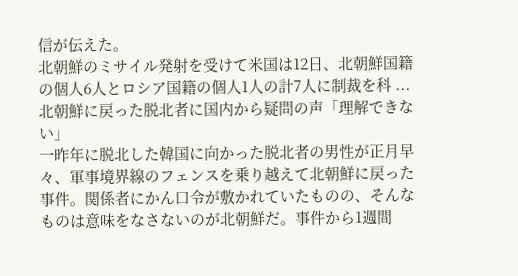信が伝えた。
北朝鮮のミサイル発射を受けて米国は12日、北朝鮮国籍の個人6人とロシア国籍の個人1人の計7人に制裁を科 ...
北朝鮮に戻った脱北者に国内から疑問の声「理解できない」
一昨年に脱北した韓国に向かった脱北者の男性が正月早々、軍事境界線のフェンスを乗り越えて北朝鮮に戻った事件。関係者にかん口令が敷かれていたものの、そんなものは意味をなさないのが北朝鮮だ。事件から1週間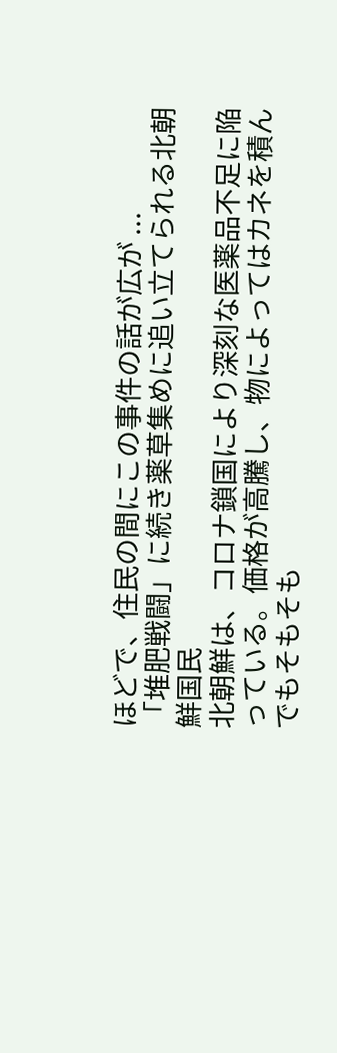ほどで、住民の間にこの事件の話が広が ...
「堆肥戦闘」に続き薬草集めに追い立てられる北朝鮮国民
北朝鮮は、コロナ鎖国により深刻な医薬品不足に陥っている。価格が高騰し、物によってはカネを積んでもそもそも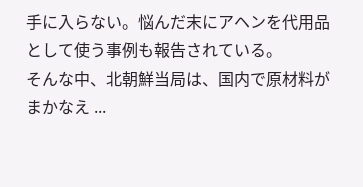手に入らない。悩んだ末にアヘンを代用品として使う事例も報告されている。
そんな中、北朝鮮当局は、国内で原材料がまかなえ ...